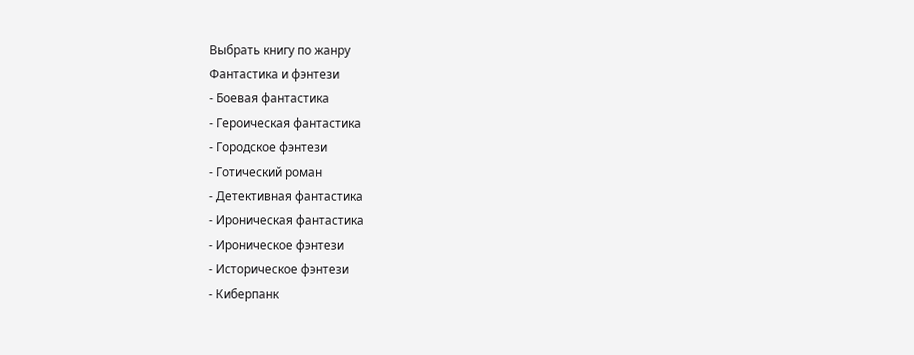Выбрать книгу по жанру
Фантастика и фэнтези
- Боевая фантастика
- Героическая фантастика
- Городское фэнтези
- Готический роман
- Детективная фантастика
- Ироническая фантастика
- Ироническое фэнтези
- Историческое фэнтези
- Киберпанк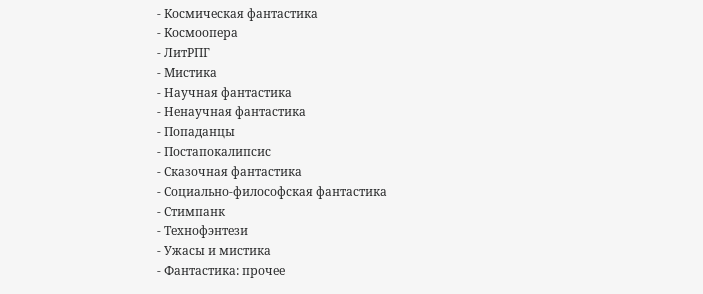- Космическая фантастика
- Космоопера
- ЛитРПГ
- Мистика
- Научная фантастика
- Ненаучная фантастика
- Попаданцы
- Постапокалипсис
- Сказочная фантастика
- Социально-философская фантастика
- Стимпанк
- Технофэнтези
- Ужасы и мистика
- Фантастика: прочее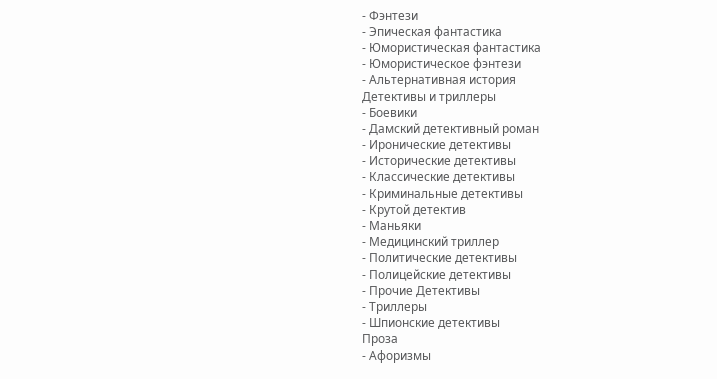- Фэнтези
- Эпическая фантастика
- Юмористическая фантастика
- Юмористическое фэнтези
- Альтернативная история
Детективы и триллеры
- Боевики
- Дамский детективный роман
- Иронические детективы
- Исторические детективы
- Классические детективы
- Криминальные детективы
- Крутой детектив
- Маньяки
- Медицинский триллер
- Политические детективы
- Полицейские детективы
- Прочие Детективы
- Триллеры
- Шпионские детективы
Проза
- Афоризмы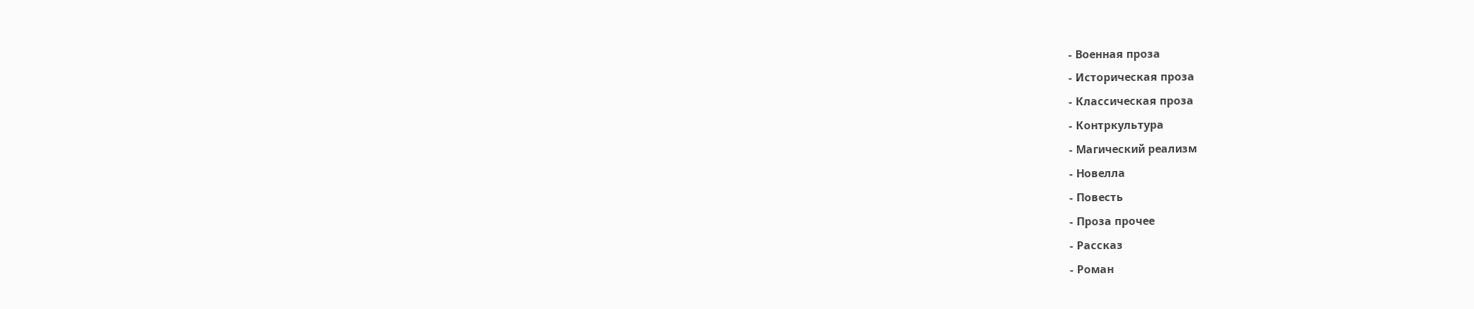- Военная проза
- Историческая проза
- Классическая проза
- Контркультура
- Магический реализм
- Новелла
- Повесть
- Проза прочее
- Рассказ
- Роман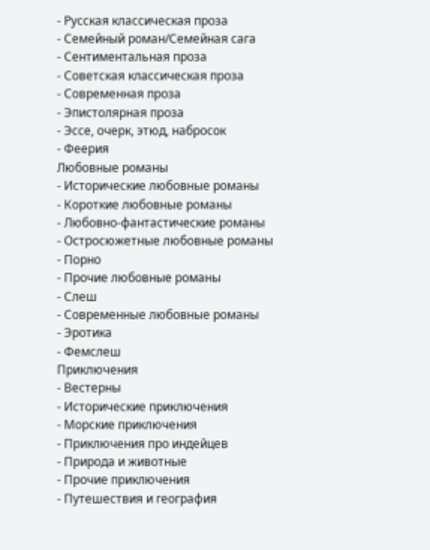- Русская классическая проза
- Семейный роман/Семейная сага
- Сентиментальная проза
- Советская классическая проза
- Современная проза
- Эпистолярная проза
- Эссе, очерк, этюд, набросок
- Феерия
Любовные романы
- Исторические любовные романы
- Короткие любовные романы
- Любовно-фантастические романы
- Остросюжетные любовные романы
- Порно
- Прочие любовные романы
- Слеш
- Современные любовные романы
- Эротика
- Фемслеш
Приключения
- Вестерны
- Исторические приключения
- Морские приключения
- Приключения про индейцев
- Природа и животные
- Прочие приключения
- Путешествия и география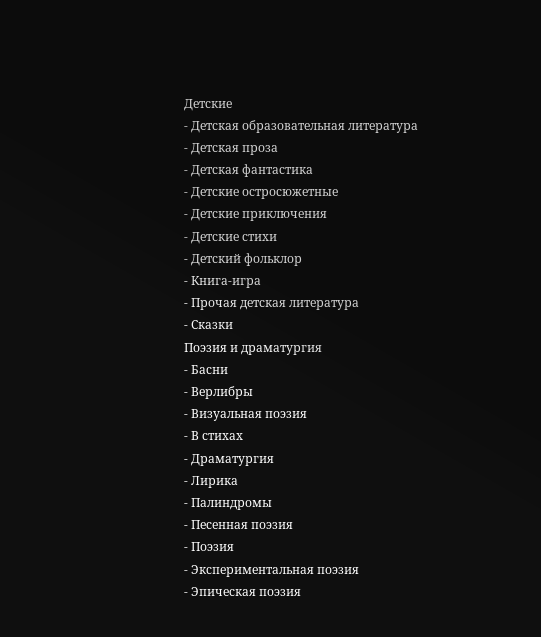Детские
- Детская образовательная литература
- Детская проза
- Детская фантастика
- Детские остросюжетные
- Детские приключения
- Детские стихи
- Детский фольклор
- Книга-игра
- Прочая детская литература
- Сказки
Поэзия и драматургия
- Басни
- Верлибры
- Визуальная поэзия
- В стихах
- Драматургия
- Лирика
- Палиндромы
- Песенная поэзия
- Поэзия
- Экспериментальная поэзия
- Эпическая поэзия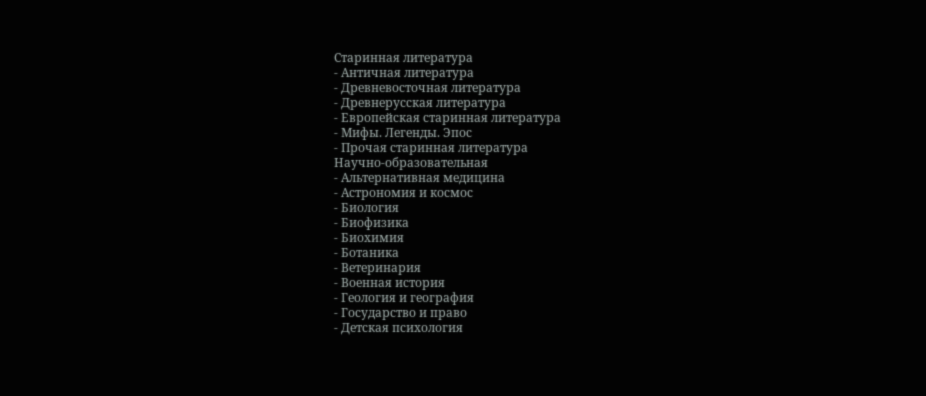Старинная литература
- Античная литература
- Древневосточная литература
- Древнерусская литература
- Европейская старинная литература
- Мифы. Легенды. Эпос
- Прочая старинная литература
Научно-образовательная
- Альтернативная медицина
- Астрономия и космос
- Биология
- Биофизика
- Биохимия
- Ботаника
- Ветеринария
- Военная история
- Геология и география
- Государство и право
- Детская психология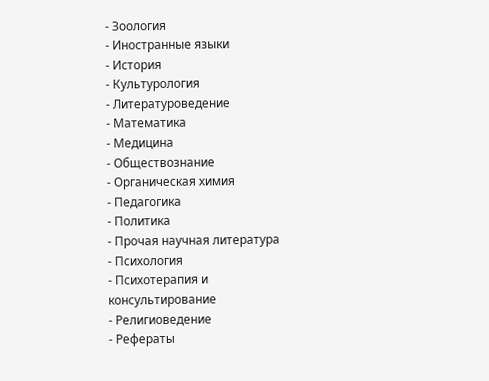- Зоология
- Иностранные языки
- История
- Культурология
- Литературоведение
- Математика
- Медицина
- Обществознание
- Органическая химия
- Педагогика
- Политика
- Прочая научная литература
- Психология
- Психотерапия и консультирование
- Религиоведение
- Рефераты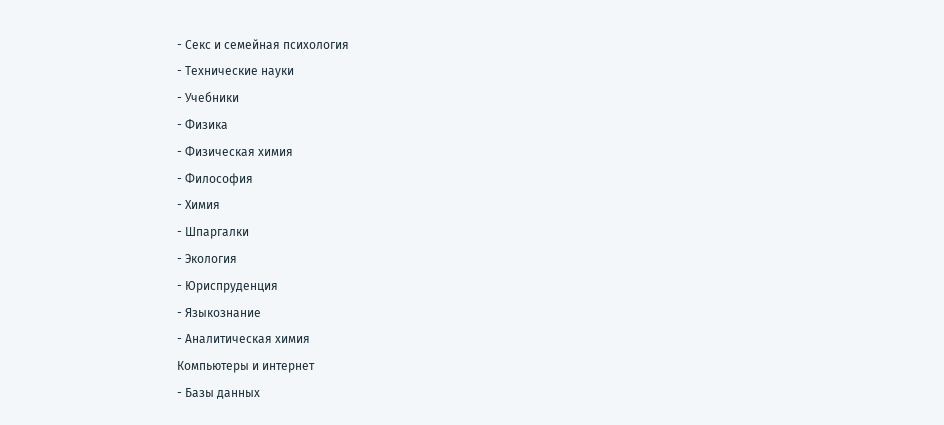- Секс и семейная психология
- Технические науки
- Учебники
- Физика
- Физическая химия
- Философия
- Химия
- Шпаргалки
- Экология
- Юриспруденция
- Языкознание
- Аналитическая химия
Компьютеры и интернет
- Базы данных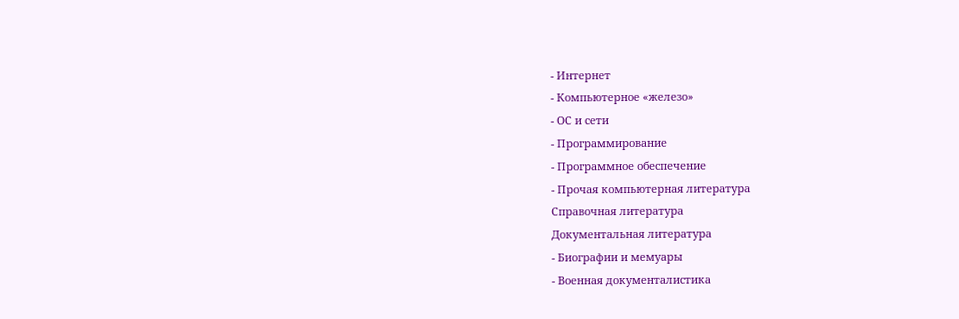- Интернет
- Компьютерное «железо»
- ОС и сети
- Программирование
- Программное обеспечение
- Прочая компьютерная литература
Справочная литература
Документальная литература
- Биографии и мемуары
- Военная документалистика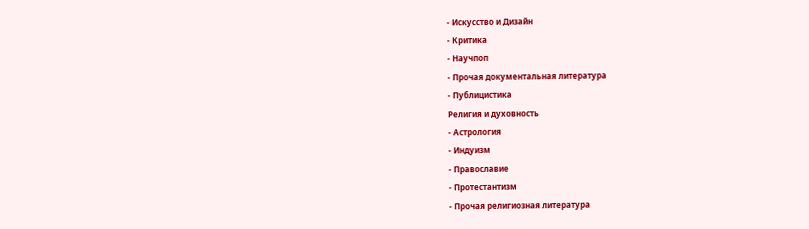- Искусство и Дизайн
- Критика
- Научпоп
- Прочая документальная литература
- Публицистика
Религия и духовность
- Астрология
- Индуизм
- Православие
- Протестантизм
- Прочая религиозная литература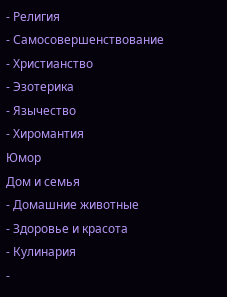- Религия
- Самосовершенствование
- Христианство
- Эзотерика
- Язычество
- Хиромантия
Юмор
Дом и семья
- Домашние животные
- Здоровье и красота
- Кулинария
-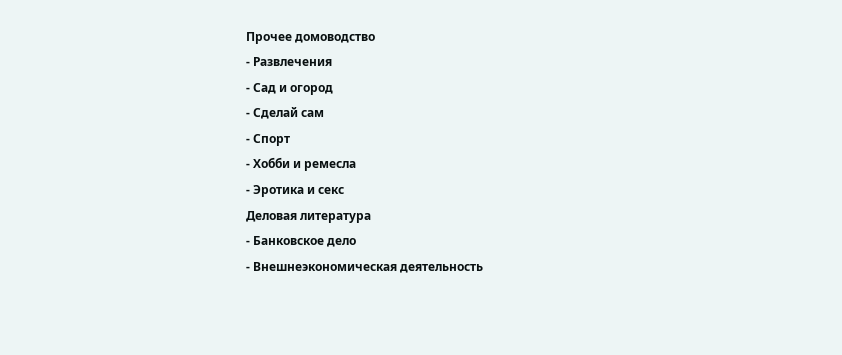Прочее домоводство
- Развлечения
- Сад и огород
- Сделай сам
- Спорт
- Хобби и ремесла
- Эротика и секс
Деловая литература
- Банковское дело
- Внешнеэкономическая деятельность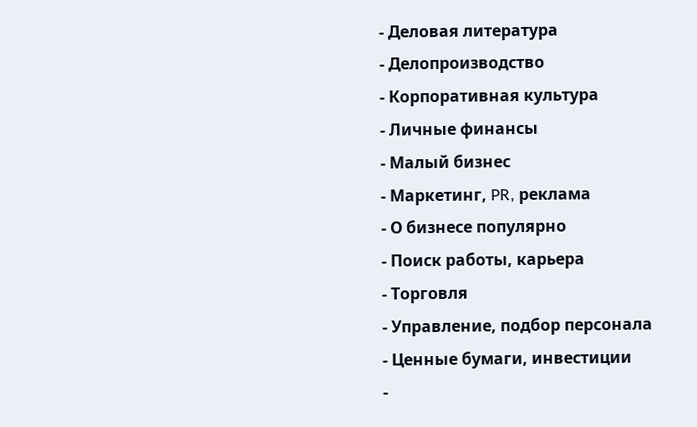- Деловая литература
- Делопроизводство
- Корпоративная культура
- Личные финансы
- Малый бизнес
- Маркетинг, PR, реклама
- О бизнесе популярно
- Поиск работы, карьера
- Торговля
- Управление, подбор персонала
- Ценные бумаги, инвестиции
-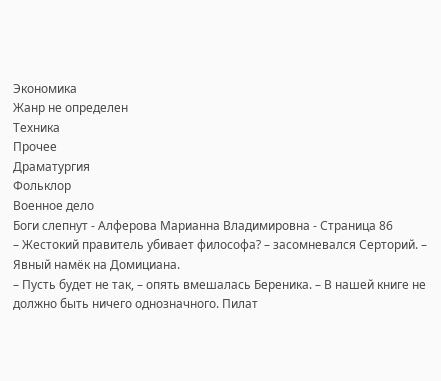Экономика
Жанр не определен
Техника
Прочее
Драматургия
Фольклор
Военное дело
Боги слепнут - Алферова Марианна Владимировна - Страница 86
– Жестокий правитель убивает философа? – засомневался Серторий. – Явный намёк на Домициана.
– Пусть будет не так, – опять вмешалась Береника. – В нашей книге не должно быть ничего однозначного. Пилат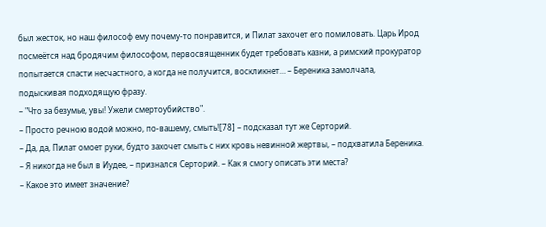был жесток, но наш философ ему почему-то понравится, и Пилат захочет его помиловать. Царь Ирод посмеётся над бродячим философом, первосвященник будет требовать казни, а римский прокуратор попытается спасти несчастного, а когда не получится, воскликнет… – Береника замолчала, подыскивая подходящую фразу.
– "Что за безумье, увы! Ужели смертоубийство".
– Просто речною водой можно, по-вашему, смыть![78] – подсказал тут же Серторий.
– Да, да, Пилат омоет руки, будто захочет смыть с них кровь невинной жертвы, – подхватила Береника.
– Я никогда не был в Иудее, – признался Серторий. – Как я смогу описать эти места?
– Какое это имеет значение?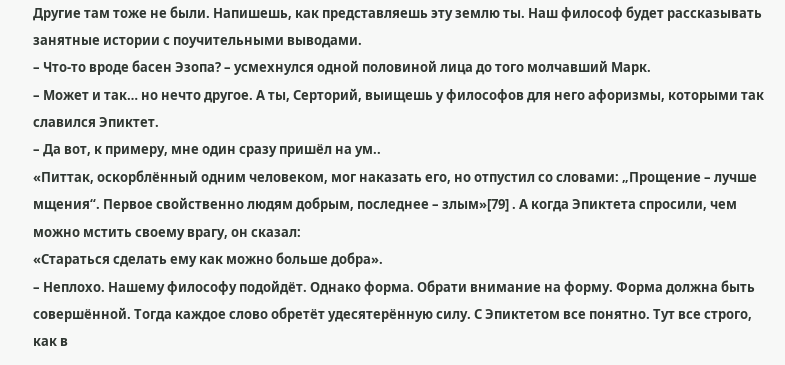Другие там тоже не были. Напишешь, как представляешь эту землю ты. Наш философ будет рассказывать занятные истории с поучительными выводами.
– Что-то вроде басен Эзопа? – усмехнулся одной половиной лица до того молчавший Марк.
– Может и так… но нечто другое. А ты, Серторий, выищешь у философов для него афоризмы, которыми так славился Эпиктет.
– Да вот, к примеру, мне один сразу пришёл на ум..
«Питтак, оскорблённый одним человеком, мог наказать его, но отпустил со словами: „Прощение – лучше мщения“. Первое свойственно людям добрым, последнее – злым»[79] . А когда Эпиктета спросили, чем можно мстить своему врагу, он сказал:
«Стараться сделать ему как можно больше добра».
– Неплохо. Нашему философу подойдёт. Однако форма. Обрати внимание на форму. Форма должна быть совершённой. Тогда каждое слово обретёт удесятерённую силу. С Эпиктетом все понятно. Тут все строго, как в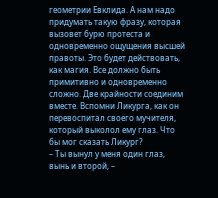геометрии Евклида. А нам надо придумать такую фразу, которая вызовет бурю протеста и одновременно ощущения высшей правоты. Это будет действовать, как магия. Все должно быть примитивно и одновременно сложно. Две крайности соединим вместе. Вспомни Ликурга, как он перевоспитал своего мучителя, который выколол ему глаз. Что бы мог сказать Ликург?
– Ты вынул у меня один глаз, вынь и второй, –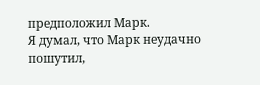предположил Марк.
Я думал, что Марк неудачно пошутил,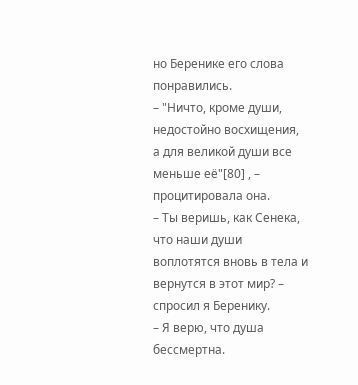но Беренике его слова понравились.
– "Ничто, кроме души, недостойно восхищения, а для великой души все меньше её"[80] , – процитировала она.
– Ты веришь, как Сенека, что наши души воплотятся вновь в тела и вернутся в этот мир? – спросил я Беренику.
– Я верю, что душа бессмертна.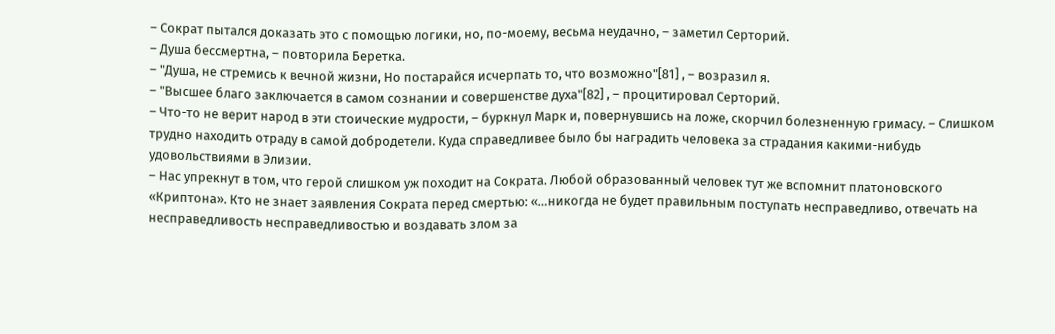– Сократ пытался доказать это с помощью логики, но, по-моему, весьма неудачно, – заметил Серторий.
– Душа бессмертна, – повторила Беретка.
– "Душа, не стремись к вечной жизни, Но постарайся исчерпать то, что возможно"[81] , – возразил я.
– "Высшее благо заключается в самом сознании и совершенстве духа"[82] , – процитировал Серторий.
– Что-то не верит народ в эти стоические мудрости, – буркнул Марк и, повернувшись на ложе, скорчил болезненную гримасу. – Слишком трудно находить отраду в самой добродетели. Куда справедливее было бы наградить человека за страдания какими-нибудь удовольствиями в Элизии.
– Нас упрекнут в том, что герой слишком уж походит на Сократа. Любой образованный человек тут же вспомнит платоновского «Криптона». Кто не знает заявления Сократа перед смертью: «…никогда не будет правильным поступать несправедливо, отвечать на несправедливость несправедливостью и воздавать злом за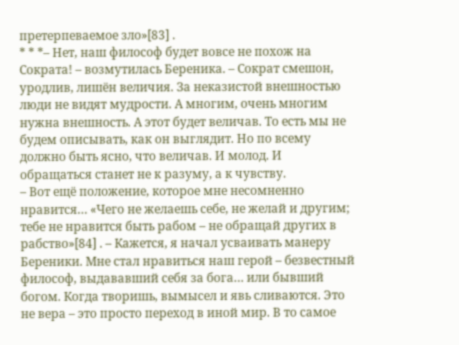претерпеваемое зло»[83] .
* * *– Нет, наш философ будет вовсе не похож на Сократа! – возмутилась Береника. – Сократ смешон, уродлив, лишён величия. За неказистой внешностью люди не видят мудрости. А многим, очень многим нужна внешность. А этот будет величав. То есть мы не будем описывать, как он выглядит. Но по всему должно быть ясно, что величав. И молод. И обращаться станет не к разуму, а к чувству.
– Вот ещё положение, которое мне несомненно нравится… «Чего не желаешь себе, не желай и другим; тебе не нравится быть рабом – не обращай других в рабство»[84] . – Кажется, я начал усваивать манеру Береники. Мне стал нравиться наш герой – безвестный философ, выдававший себя за бога… или бывший богом. Когда творишь, вымысел и явь сливаются. Это не вера – это просто переход в иной мир. В то самое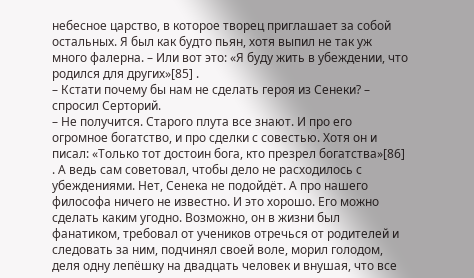небесное царство, в которое творец приглашает за собой остальных. Я был как будто пьян, хотя выпил не так уж много фалерна. – Или вот это: «Я буду жить в убеждении, что родился для других»[85] .
– Кстати почему бы нам не сделать героя из Сенеки? – спросил Серторий.
– Не получится. Старого плута все знают. И про его огромное богатство, и про сделки с совестью. Хотя он и писал: «Только тот достоин бога, кто презрел богатства»[86] . А ведь сам советовал, чтобы дело не расходилось с убеждениями. Нет, Сенека не подойдёт. А про нашего философа ничего не известно. И это хорошо. Его можно сделать каким угодно. Возможно, он в жизни был фанатиком, требовал от учеников отречься от родителей и следовать за ним, подчинял своей воле, морил голодом, деля одну лепёшку на двадцать человек и внушая, что все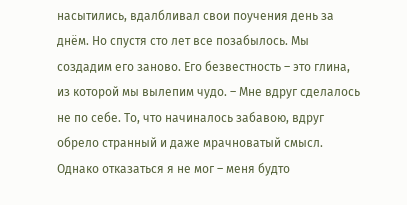насытились, вдалбливал свои поучения день за днём. Но спустя сто лет все позабылось. Мы создадим его заново. Его безвестность – это глина, из которой мы вылепим чудо. – Мне вдруг сделалось не по себе. То, что начиналось забавою, вдруг обрело странный и даже мрачноватый смысл. Однако отказаться я не мог – меня будто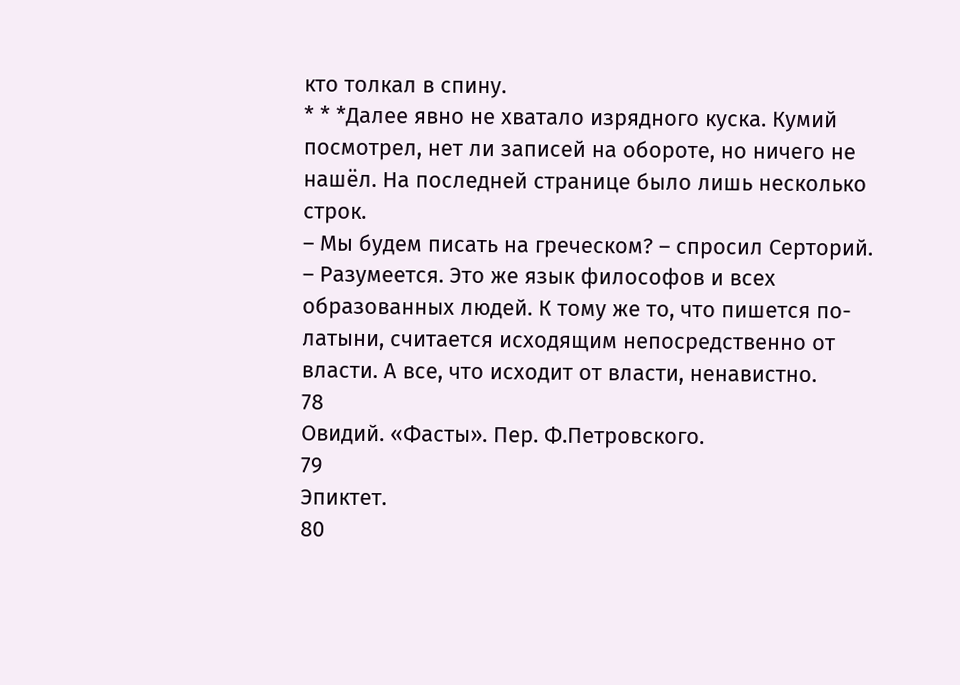кто толкал в спину.
* * *Далее явно не хватало изрядного куска. Кумий посмотрел, нет ли записей на обороте, но ничего не нашёл. На последней странице было лишь несколько строк.
– Мы будем писать на греческом? – спросил Серторий.
– Разумеется. Это же язык философов и всех образованных людей. К тому же то, что пишется по-латыни, считается исходящим непосредственно от власти. А все, что исходит от власти, ненавистно.
78
Овидий. «Фасты». Пер. Ф.Петровского.
79
Эпиктет.
80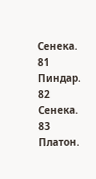Сенека.
81
Пиндар.
82
Сенека.
83
Платон.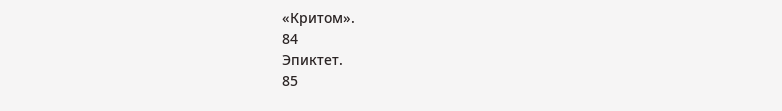«Критом».
84
Эпиктет.
85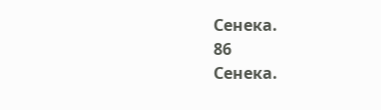Сенека.
86
Сенека.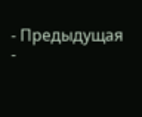- Предыдущая
-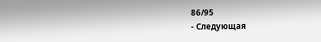86/95
- Следующая